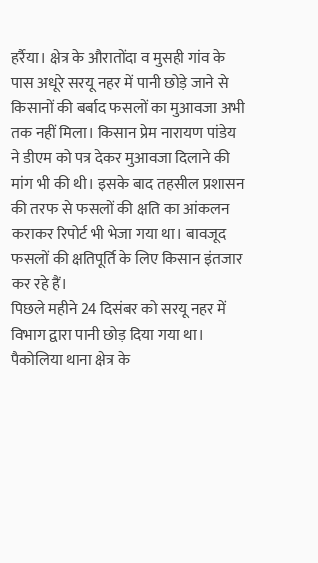हर्रैया। क्षेत्र के औरातोंदा व मुसही गांव के पास अधूरे सरयू नहर में पानी छोड़े जाने से किसानों की बर्बाद फसलों का मुआवजा अभी तक नहीं मिला। किसान प्रेम नारायण पांडेय ने डीएम को पत्र देकर मुआवजा दिलाने की मांग भी की थी। इसके बाद तहसील प्रशासन की तरफ से फसलों की क्षति का आंकलन कराकर रिपोर्ट भी भेजा गया था। बावजूद फसलों की क्षतिपूर्ति के लिए किसान इंतजार कर रहे हैं।
पिछले महीने 24 दिसंबर को सरयू नहर में विभाग द्वारा पानी छोड़ दिया गया था। पैकोलिया थाना क्षेत्र के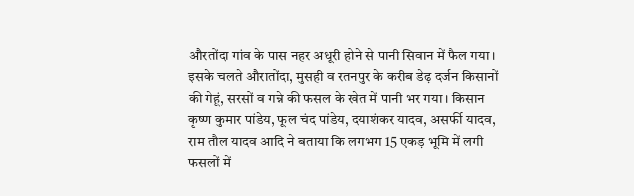औरतोंदा गांव के पास नहर अधूरी होने से पानी सिवान में फैल गया। इसके चलते औरातोंदा, मुसही व रतनपुर के करीब डेढ़ दर्जन किसानों की गेहूं, सरसों व गन्ने की फसल के खेत में पानी भर गया। किसान कृष्ण कुमार पांडेय, फूल चंद पांडेय, दयाशंकर यादव, असर्फी यादव, राम तौल यादव आदि ने बताया कि लगभग 15 एकड़ भूमि में लगी फसलों में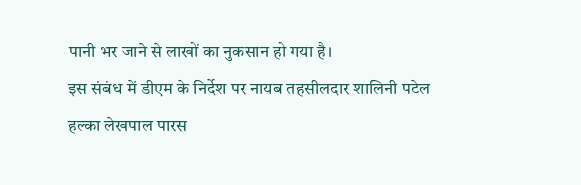पानी भर जाने से लाखों का नुकसान हो गया है।
इस संबंध में डीएम के निर्देश पर नायब तहसीलदार शालिनी पटेल हल्का लेखपाल पारस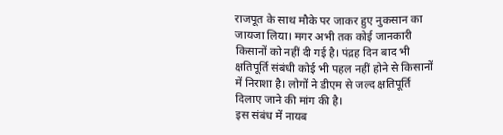राजपूत के साथ मौके पर जाकर हुए नुकसान का जायजा लिया। मगर अभी तक कोई जानकारी किसानों को नहीं दी गई है। पंद्रह दिन बाद भी क्षतिपूर्ति संबंधी कोई भी पहल नहीं होने से किसानों में निराशा है। लोगों ने डीएम से जल्द क्षतिपूर्ति दिलाए जाने की मांग की है।
इस संबंध में नायब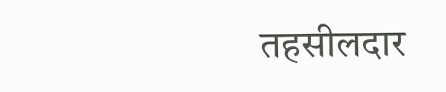तहसीलदार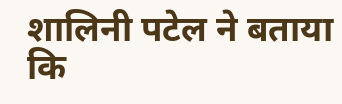शालिनी पटेल ने बताया कि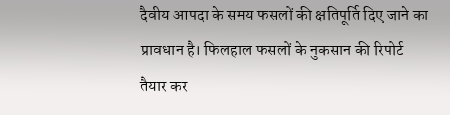दैवीय आपदा के समय फसलों की क्षतिपूर्ति दिए जाने का प्रावधान है। फिलहाल फसलों के नुकसान की रिपोर्ट तैयार कर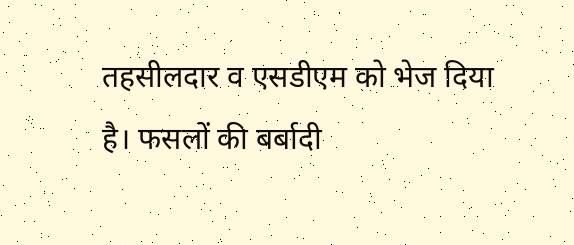तहसीलदार व एसडीएम को भेज दिया है। फसलों की बर्बादी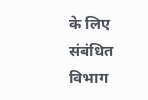के लिए संबंधित विभाग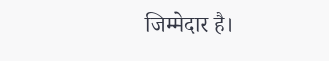जिम्मेदार है।